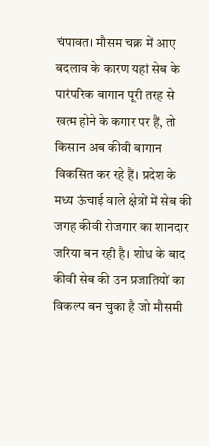चंपावत। मौसम चक्र में आए बदलाव के कारण यहां सेब के पारंपरिक बागान पूरी तरह से खत्म होने के कगार पर हैं, तो किसान अब कीवी बागान विकसित कर रहे हैं। प्रदेश के मध्य ऊंचाई वाले क्षेत्रों में सेब की जगह कीवी रोजगार का शानदार जरिया बन रही है। शोध के बाद कीवी सेब की उन प्रजातियों का विकल्प बन चुका है जो मौसमी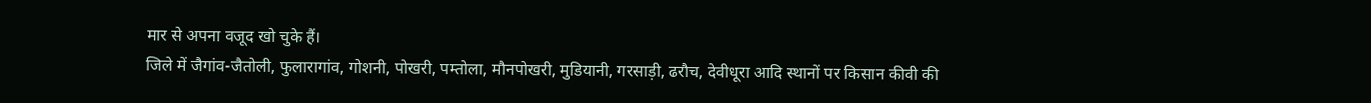मार से अपना वजूद खो चुके हैं।
जिले में जैगांव-जैतोली, फुलारागांव, गोशनी, पोखरी, पम्तोला, मौनपोखरी, मुडियानी, गरसाड़ी, ढरौच, देवीधूरा आदि स्थानों पर किसान कीवी की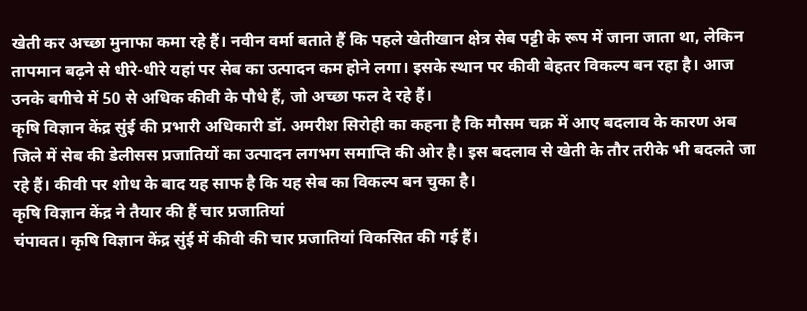खेती कर अच्छा मुनाफा कमा रहे हैं। नवीन वर्मा बताते हैं कि पहले खेतीखान क्षेत्र सेब पट्टी के रूप में जाना जाता था, लेकिन तापमान बढ़ने से धीरे-धीरे यहां पर सेब का उत्पादन कम होने लगा। इसके स्थान पर कीवी बेहतर विकल्प बन रहा है। आज उनके बगीचे में 50 से अधिक कीवी के पौधे हैं, जो अच्छा फल दे रहे हैं।
कृषि विज्ञान केंद्र सुंई की प्रभारी अधिकारी डॉ. अमरीश सिरोही का कहना है कि मौसम चक्र में आए बदलाव के कारण अब जिले में सेब की डेलीसस प्रजातियों का उत्पादन लगभग समाप्ति की ओर है। इस बदलाव से खेती के तौर तरीके भी बदलते जा रहे हैं। कीवी पर शोध के बाद यह साफ है कि यह सेब का विकल्प बन चुका है।
कृषि विज्ञान केंद्र ने तैयार की हैं चार प्रजातियां
चंपावत। कृषि विज्ञान केंद्र सुंई में कीवी की चार प्रजातियां विकसित की गई हैं।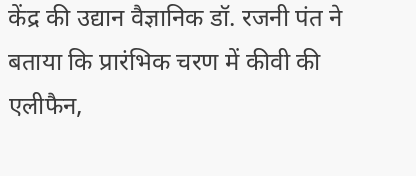केंद्र की उद्यान वैज्ञानिक डॉ. रजनी पंत ने बताया कि प्रारंभिक चरण में कीवी की एलीफैन,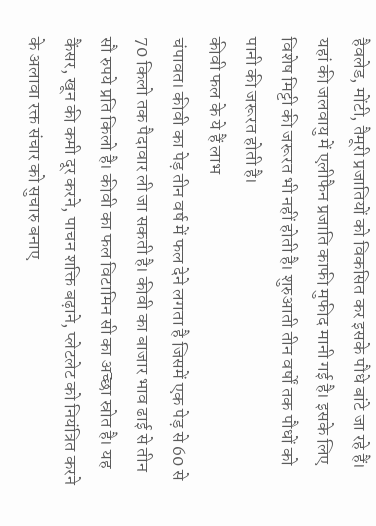हैवलेड, मोंटी, तैमूरी प्रजातियों को विकसित कर इसके पौधे बांटे जा रहे हैं। यहां की जलवायु में एलीफैन प्रजाति काफी मुफीद मानी गई है। इसके लिए विशेष मिट्टी की जरूरत भी नहीं होती है। शुरुआती तीन वर्षों तक पौधों को पानी की जरूरत होती है।
कीवी फल के ये हैं लाभ
चंपावत। कीवी का पेड़ तीन वर्ष में फल देने लगता है जिसमें एक पेड़ से 60 से 70 किलो तक पैदावार ली जा सकती है। कीवी का बाजार भाव ढाई से तीन सौ रुपये प्रति किलो है। कीवी का फल विटामिन सी का अच्छा स्रोत है। यह कैंसर, खून की कमी दूर करने, पाचन शक्ति बढ़ाने, प्लेटलेट को नियंत्रित करने के अलावा रक्त संचार को सुचारु बनाए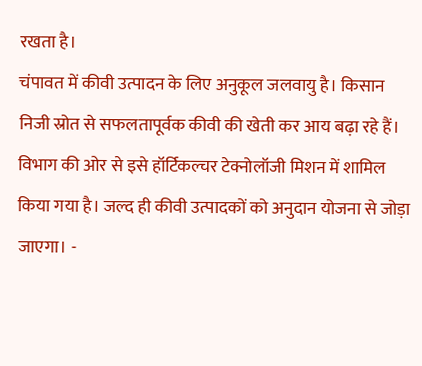रखता है।
चंपावत में कीवी उत्पादन के लिए अनुकूल जलवायु है। किसान निजी स्रोत से सफलतापूर्वक कीवी की खेती कर आय बढ़ा रहे हैं। विभाग की ओर से इसे हॉर्टिकल्चर टेक्नोलॉजी मिशन में शामिल किया गया है। जल्द ही कीवी उत्पादकों को अनुदान योजना से जोड़ा जाएगा। -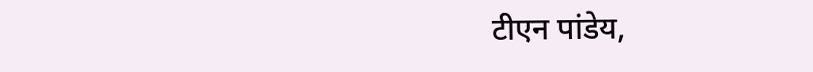टीएन पांडेय,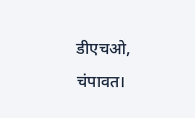डीएचओ, चंपावत।